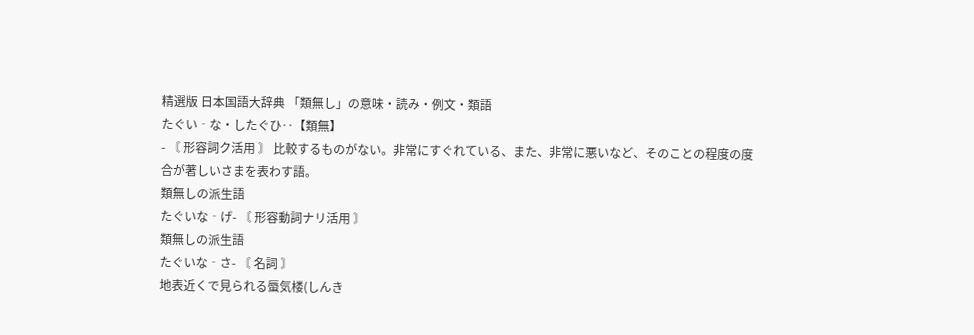精選版 日本国語大辞典 「類無し」の意味・読み・例文・類語
たぐい‐な・したぐひ‥【類無】
- 〘 形容詞ク活用 〙 比較するものがない。非常にすぐれている、また、非常に悪いなど、そのことの程度の度合が著しいさまを表わす語。
類無しの派生語
たぐいな‐げ- 〘 形容動詞ナリ活用 〙
類無しの派生語
たぐいな‐さ- 〘 名詞 〙
地表近くで見られる蜃気楼(しんき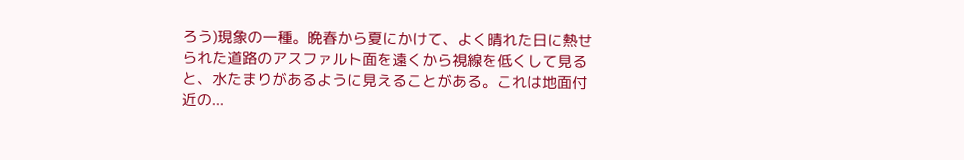ろう)現象の一種。晩春から夏にかけて、よく晴れた日に熱せられた道路のアスファルト面を遠くから視線を低くして見ると、水たまりがあるように見えることがある。これは地面付近の...